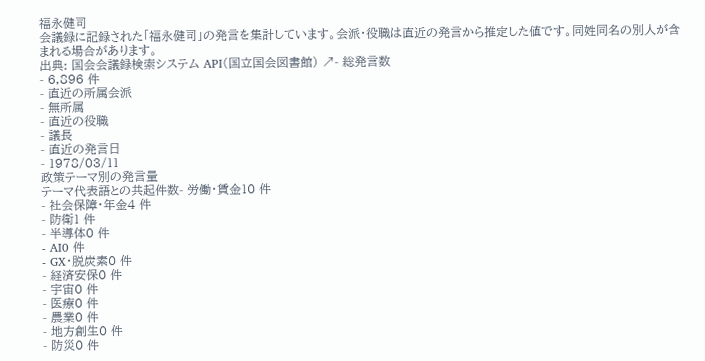福永健司
会議録に記録された「福永健司」の発言を集計しています。会派・役職は直近の発言から推定した値です。同姓同名の別人が含まれる場合があります。
出典: 国会会議録検索システム API(国立国会図書館) ↗- 総発言数
- 6,896 件
- 直近の所属会派
- 無所属
- 直近の役職
- 議長
- 直近の発言日
- 1978/03/11
政策テーマ別の発言量
テーマ代表語との共起件数- 労働・賃金10 件
- 社会保障・年金4 件
- 防衛1 件
- 半導体0 件
- AI0 件
- GX・脱炭素0 件
- 経済安保0 件
- 宇宙0 件
- 医療0 件
- 農業0 件
- 地方創生0 件
- 防災0 件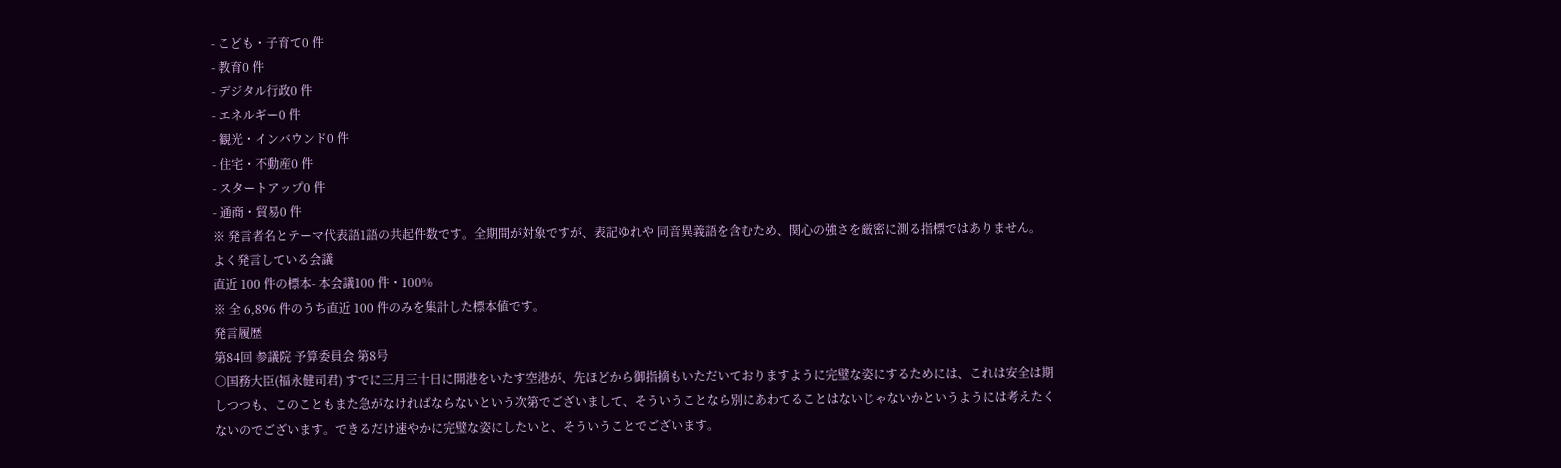- こども・子育て0 件
- 教育0 件
- デジタル行政0 件
- エネルギー0 件
- 観光・インバウンド0 件
- 住宅・不動産0 件
- スタートアップ0 件
- 通商・貿易0 件
※ 発言者名とテーマ代表語1語の共起件数です。全期間が対象ですが、表記ゆれや 同音異義語を含むため、関心の強さを厳密に測る指標ではありません。
よく発言している会議
直近 100 件の標本- 本会議100 件・100%
※ 全 6,896 件のうち直近 100 件のみを集計した標本値です。
発言履歴
第84回 参議院 予算委員会 第8号
○国務大臣(福永健司君) すでに三月三十日に開港をいたす空港が、先ほどから御指摘もいただいておりますように完璧な姿にするためには、これは安全は期しつつも、このこともまた急がなければならないという次第でございまして、そういうことなら別にあわてることはないじゃないかというようには考えたくないのでございます。できるだけ速やかに完璧な姿にしたいと、そういうことでございます。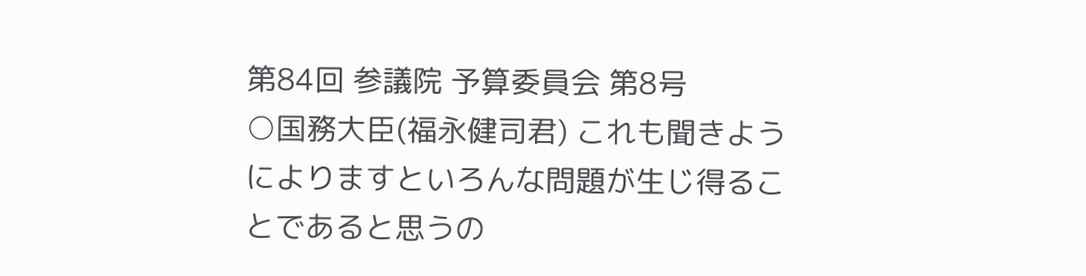第84回 参議院 予算委員会 第8号
○国務大臣(福永健司君) これも聞きようによりますといろんな問題が生じ得ることであると思うの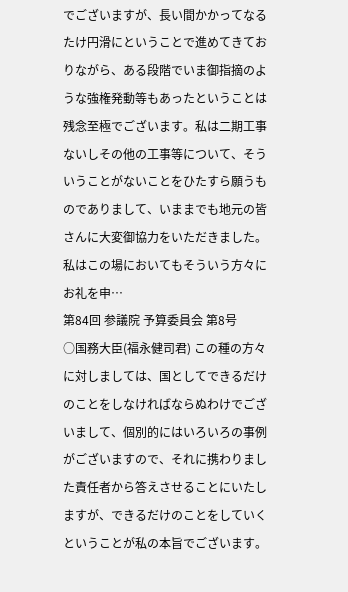でございますが、長い間かかってなるたけ円滑にということで進めてきておりながら、ある段階でいま御指摘のような強権発動等もあったということは残念至極でございます。私は二期工事ないしその他の工事等について、そういうことがないことをひたすら願うものでありまして、いままでも地元の皆さんに大変御協力をいただきました。私はこの場においてもそういう方々にお礼を申…
第84回 参議院 予算委員会 第8号
○国務大臣(福永健司君) この種の方々に対しましては、国としてできるだけのことをしなければならぬわけでございまして、個別的にはいろいろの事例がございますので、それに携わりました責任者から答えさせることにいたしますが、できるだけのことをしていくということが私の本旨でございます。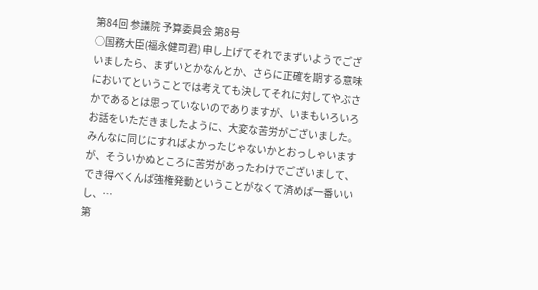第84回 参議院 予算委員会 第8号
○国務大臣(福永健司君) 申し上げてそれでまずいようでございましたら、まずいとかなんとか、さらに正確を期する意味においてということでは考えても決してそれに対してやぶさかであるとは思っていないのでありますが、いまもいろいろお話をいただきましたように、大変な苦労がございました。みんなに同じにすればよかったじゃないかとおっしゃいますが、そういかぬところに苦労があったわけでございまして、でき得べくんば強権発動ということがなくて済めば一番いいし、…
第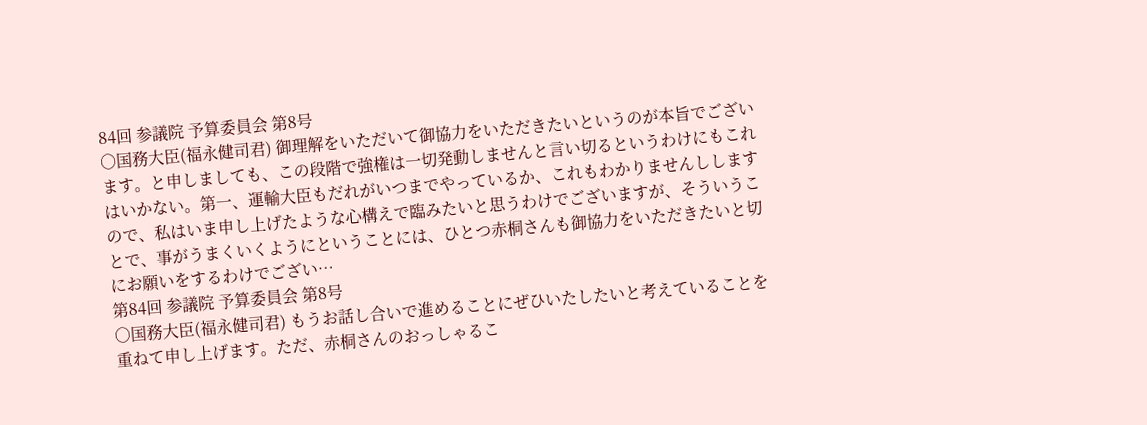84回 参議院 予算委員会 第8号
○国務大臣(福永健司君) 御理解をいただいて御協力をいただきたいというのが本旨でございます。と申しましても、この段階で強権は一切発動しませんと言い切るというわけにもこれはいかない。第一、運輸大臣もだれがいつまでやっているか、これもわかりませんししますので、私はいま申し上げたような心構えで臨みたいと思うわけでございますが、そういうことで、事がうまくいくようにということには、ひとつ赤桐さんも御協力をいただきたいと切にお願いをするわけでござい…
第84回 参議院 予算委員会 第8号
○国務大臣(福永健司君) もうお話し合いで進めることにぜひいたしたいと考えていることを重ねて申し上げます。ただ、赤桐さんのおっしゃるこ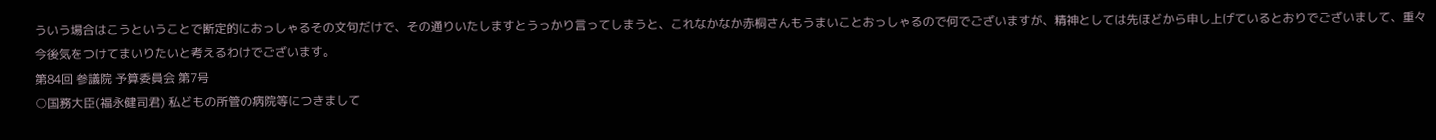ういう場合はこうということで断定的におっしゃるその文句だけで、その通りいたしますとうっかり言ってしまうと、これなかなか赤桐さんもうまいことおっしゃるので何でございますが、精神としては先ほどから申し上げているとおりでございまして、重々今後気をつけてまいりたいと考えるわけでございます。
第84回 参議院 予算委員会 第7号
○国務大臣(福永健司君) 私どもの所管の病院等につきまして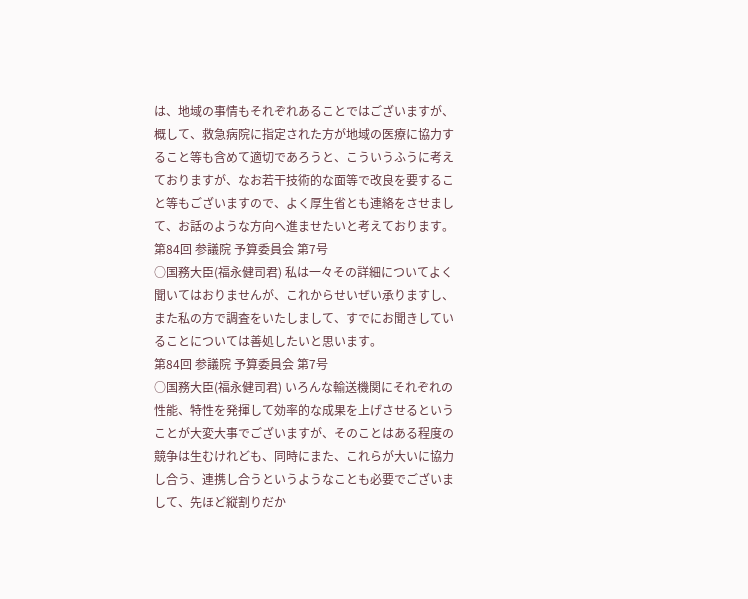は、地域の事情もそれぞれあることではございますが、概して、救急病院に指定された方が地域の医療に協力すること等も含めて適切であろうと、こういうふうに考えておりますが、なお若干技術的な面等で改良を要すること等もございますので、よく厚生省とも連絡をさせまして、お話のような方向へ進ませたいと考えております。
第84回 参議院 予算委員会 第7号
○国務大臣(福永健司君) 私は一々その詳細についてよく聞いてはおりませんが、これからせいぜい承りますし、また私の方で調査をいたしまして、すでにお聞きしていることについては善処したいと思います。
第84回 参議院 予算委員会 第7号
○国務大臣(福永健司君) いろんな輸送機関にそれぞれの性能、特性を発揮して効率的な成果を上げさせるということが大変大事でございますが、そのことはある程度の競争は生むけれども、同時にまた、これらが大いに協力し合う、連携し合うというようなことも必要でございまして、先ほど縦割りだか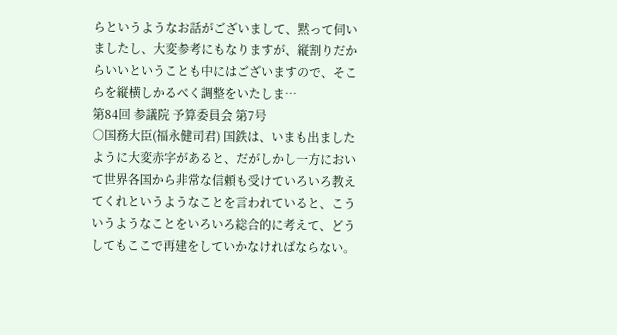らというようなお話がございまして、黙って伺いましたし、大変参考にもなりますが、縦割りだからいいということも中にはございますので、そこらを縦横しかるべく調整をいたしま…
第84回 参議院 予算委員会 第7号
○国務大臣(福永健司君) 国鉄は、いまも出ましたように大変赤字があると、だがしかし一方において世界各国から非常な信頼も受けていろいろ教えてくれというようなことを言われていると、こういうようなことをいろいろ総合的に考えて、どうしてもここで再建をしていかなければならない。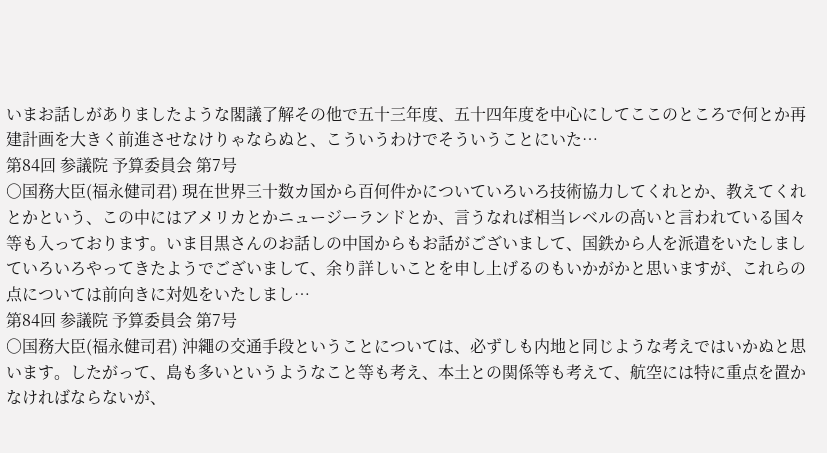いまお話しがありましたような閣議了解その他で五十三年度、五十四年度を中心にしてここのところで何とか再建計画を大きく前進させなけりゃならぬと、こういうわけでそういうことにいた…
第84回 参議院 予算委員会 第7号
○国務大臣(福永健司君) 現在世界三十数カ国から百何件かについていろいろ技術協力してくれとか、教えてくれとかという、この中にはアメリカとかニュージーランドとか、言うなれば相当レベルの高いと言われている国々等も入っております。いま目黒さんのお話しの中国からもお話がございまして、国鉄から人を派遣をいたしましていろいろやってきたようでございまして、余り詳しいことを申し上げるのもいかがかと思いますが、これらの点については前向きに対処をいたしまし…
第84回 参議院 予算委員会 第7号
○国務大臣(福永健司君) 沖繩の交通手段ということについては、必ずしも内地と同じような考えではいかぬと思います。したがって、島も多いというようなこと等も考え、本土との関係等も考えて、航空には特に重点を置かなければならないが、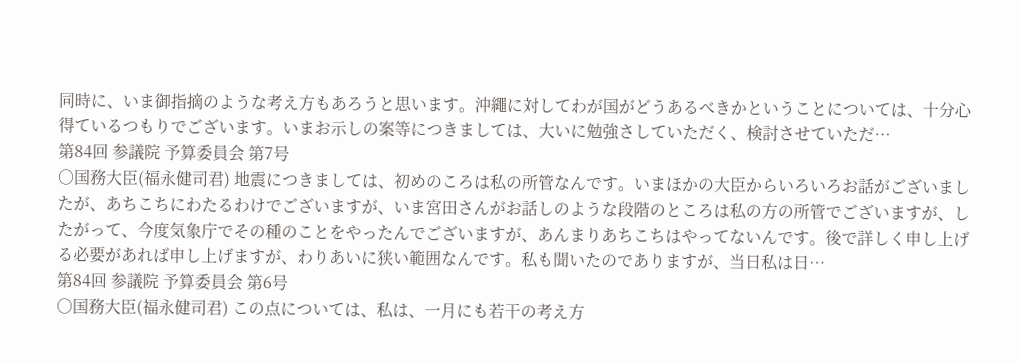同時に、いま御指摘のような考え方もあろうと思います。沖繩に対してわが国がどうあるべきかということについては、十分心得ているつもりでございます。いまお示しの案等につきましては、大いに勉強さしていただく、検討させていただ…
第84回 参議院 予算委員会 第7号
○国務大臣(福永健司君) 地震につきましては、初めのころは私の所管なんです。いまほかの大臣からいろいろお話がございましたが、あちこちにわたるわけでございますが、いま宮田さんがお話しのような段階のところは私の方の所管でございますが、したがって、今度気象庁でその種のことをやったんでございますが、あんまりあちこちはやってないんです。後で詳しく申し上げる必要があれば申し上げますが、わりあいに狭い範囲なんです。私も聞いたのでありますが、当日私は日…
第84回 参議院 予算委員会 第6号
○国務大臣(福永健司君) この点については、私は、一月にも若干の考え方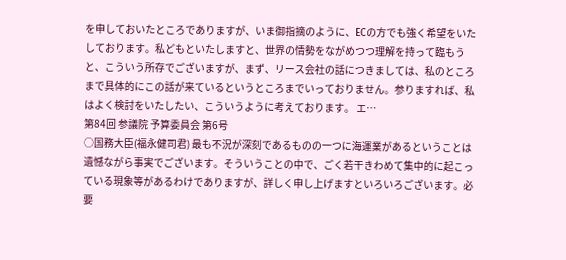を申しておいたところでありますが、いま御指摘のように、ECの方でも強く希望をいたしております。私どもといたしますと、世界の情勢をながめつつ理解を持って臨もうと、こういう所存でございますが、まず、リース会社の話につきましては、私のところまで具体的にこの話が来ているというところまでいっておりません。参りますれば、私はよく検討をいたしたい、こういうように考えております。 エ…
第84回 参議院 予算委員会 第6号
○国務大臣(福永健司君) 最も不況が深刻であるものの一つに海運業があるということは遺憾ながら事実でございます。そういうことの中で、ごく若干きわめて集中的に起こっている現象等があるわけでありますが、詳しく申し上げますといろいろございます。必要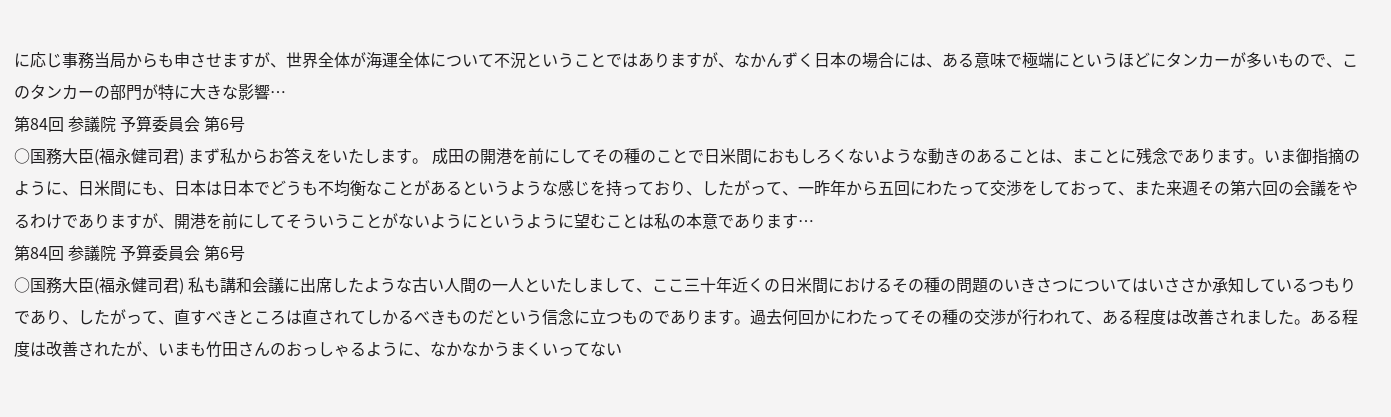に応じ事務当局からも申させますが、世界全体が海運全体について不況ということではありますが、なかんずく日本の場合には、ある意味で極端にというほどにタンカーが多いもので、このタンカーの部門が特に大きな影響…
第84回 参議院 予算委員会 第6号
○国務大臣(福永健司君) まず私からお答えをいたします。 成田の開港を前にしてその種のことで日米間におもしろくないような動きのあることは、まことに残念であります。いま御指摘のように、日米間にも、日本は日本でどうも不均衡なことがあるというような感じを持っており、したがって、一昨年から五回にわたって交渉をしておって、また来週その第六回の会議をやるわけでありますが、開港を前にしてそういうことがないようにというように望むことは私の本意であります…
第84回 参議院 予算委員会 第6号
○国務大臣(福永健司君) 私も講和会議に出席したような古い人間の一人といたしまして、ここ三十年近くの日米間におけるその種の問題のいきさつについてはいささか承知しているつもりであり、したがって、直すべきところは直されてしかるべきものだという信念に立つものであります。過去何回かにわたってその種の交渉が行われて、ある程度は改善されました。ある程度は改善されたが、いまも竹田さんのおっしゃるように、なかなかうまくいってない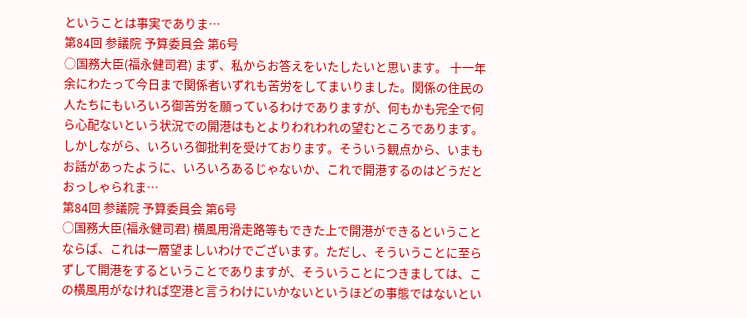ということは事実でありま…
第84回 参議院 予算委員会 第6号
○国務大臣(福永健司君) まず、私からお答えをいたしたいと思います。 十一年余にわたって今日まで関係者いずれも苦労をしてまいりました。関係の住民の人たちにもいろいろ御苦労を願っているわけでありますが、何もかも完全で何ら心配ないという状況での開港はもとよりわれわれの望むところであります。しかしながら、いろいろ御批判を受けております。そういう観点から、いまもお話があったように、いろいろあるじゃないか、これで開港するのはどうだとおっしゃられま…
第84回 参議院 予算委員会 第6号
○国務大臣(福永健司君) 横風用滑走路等もできた上で開港ができるということならば、これは一層望ましいわけでございます。ただし、そういうことに至らずして開港をするということでありますが、そういうことにつきましては、この横風用がなければ空港と言うわけにいかないというほどの事態ではないとい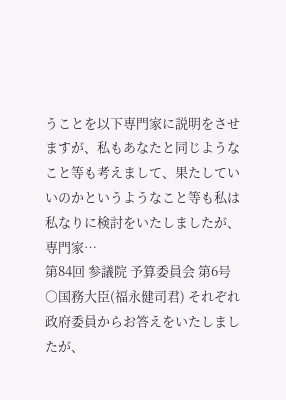うことを以下専門家に説明をさせますが、私もあなたと同じようなこと等も考えまして、果たしていいのかというようなこと等も私は私なりに検討をいたしましたが、専門家…
第84回 参議院 予算委員会 第6号
○国務大臣(福永健司君) それぞれ政府委員からお答えをいたしましたが、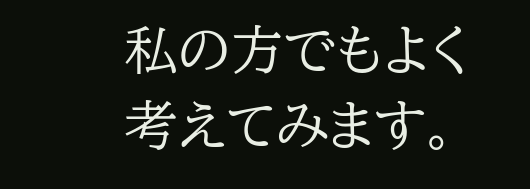私の方でもよく考えてみます。